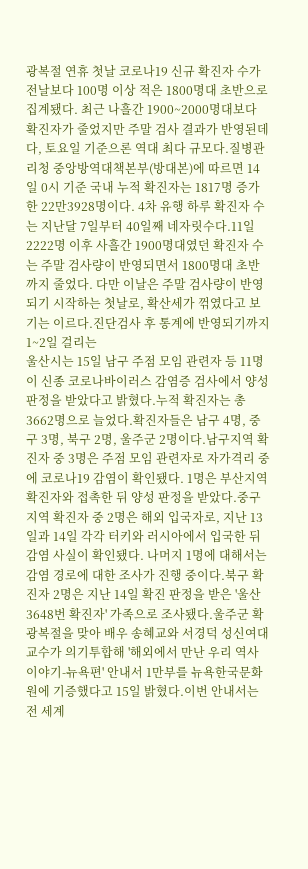광복절 연휴 첫날 코로나19 신규 확진자 수가 전날보다 100명 이상 적은 1800명대 초반으로 집계됐다. 최근 나흘간 1900~2000명대보다 확진자가 줄었지만 주말 검사 결과가 반영된데다, 토요일 기준으론 역대 최다 규모다.질병관리청 중앙방역대책본부(방대본)에 따르면 14일 0시 기준 국내 누적 확진자는 1817명 증가한 22만3928명이다. 4차 유행 하루 확진자 수는 지난달 7일부터 40일째 네자릿수다.11일 2222명 이후 사흘간 1900명대였던 확진자 수는 주말 검사량이 반영되면서 1800명대 초반까지 줄었다. 다만 이날은 주말 검사량이 반영되기 시작하는 첫날로, 확산세가 꺾였다고 보기는 이르다.진단검사 후 통계에 반영되기까지 1~2일 걸리는
울산시는 15일 남구 주점 모임 관련자 등 11명이 신종 코로나바이러스 감염증 검사에서 양성 판정을 받았다고 밝혔다.누적 확진자는 총 3662명으로 늘었다.확진자들은 남구 4명, 중구 3명, 북구 2명, 울주군 2명이다.남구지역 확진자 중 3명은 주점 모임 관련자로 자가격리 중에 코로나19 감염이 확인됐다. 1명은 부산지역 확진자와 접촉한 뒤 양성 판정을 받았다.중구지역 확진자 중 2명은 해외 입국자로, 지난 13일과 14일 각각 터키와 러시아에서 입국한 뒤 감염 사실이 확인됐다. 나머지 1명에 대해서는 감염 경로에 대한 조사가 진행 중이다.북구 확진자 2명은 지난 14일 확진 판정을 받은 '울산 3648번 확진자' 가족으로 조사됐다.울주군 확
광복절을 맞아 배우 송혜교와 서경덕 성신여대 교수가 의기투합해 '해외에서 만난 우리 역사 이야기-뉴욕편' 안내서 1만부를 뉴욕한국문화원에 기증했다고 15일 밝혔다.이번 안내서는 전 세계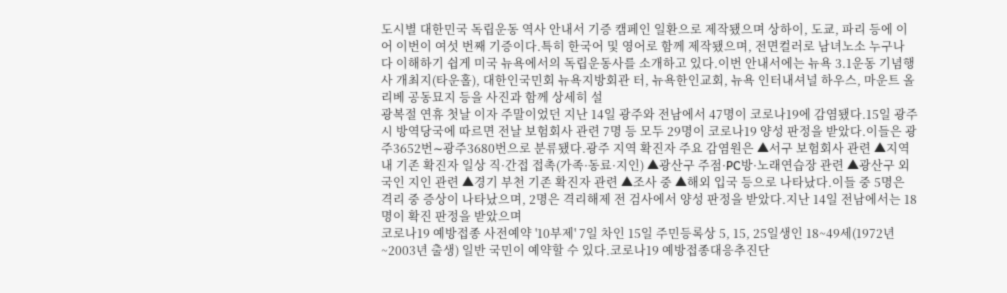도시별 대한민국 독립운동 역사 안내서 기증 캠페인 일환으로 제작됐으며 상하이, 도쿄, 파리 등에 이어 이번이 여섯 번째 기증이다.특히 한국어 및 영어로 함께 제작됐으며, 전면컬러로 남녀노소 누구나 다 이해하기 쉽게 미국 뉴욕에서의 독립운동사를 소개하고 있다.이번 안내서에는 뉴욕 3.1운동 기념행사 개최지(타운홀), 대한인국민회 뉴욕지방회관 터, 뉴욕한인교회, 뉴욕 인터내셔널 하우스, 마운트 올리베 공동묘지 등을 사진과 함께 상세히 설
광복절 연휴 첫날 이자 주말이었던 지난 14일 광주와 전남에서 47명이 코로나19에 감염됐다.15일 광주시 방역당국에 따르면 전날 보험회사 관련 7명 등 모두 29명이 코로나19 양성 판정을 받았다.이들은 광주3652번∼광주3680번으로 분류됐다.광주 지역 확진자 주요 감염원은 ▲서구 보험회사 관련 ▲지역 내 기존 확진자 일상 직·간접 접촉(가족·동료·지인) ▲광산구 주점·PC방·노래연습장 관련 ▲광산구 외국인 지인 관련 ▲경기 부천 기존 확진자 관련 ▲조사 중 ▲해외 입국 등으로 나타났다.이들 중 5명은 격리 중 증상이 나타났으며, 2명은 격리해제 전 검사에서 양성 판정을 받았다.지난 14일 전남에서는 18명이 확진 판정을 받았으며
코로나19 예방접종 사전예약 '10부제' 7일 차인 15일 주민등록상 5, 15, 25일생인 18~49세(1972년~2003년 출생) 일반 국민이 예약할 수 있다.코로나19 예방접종대응추진단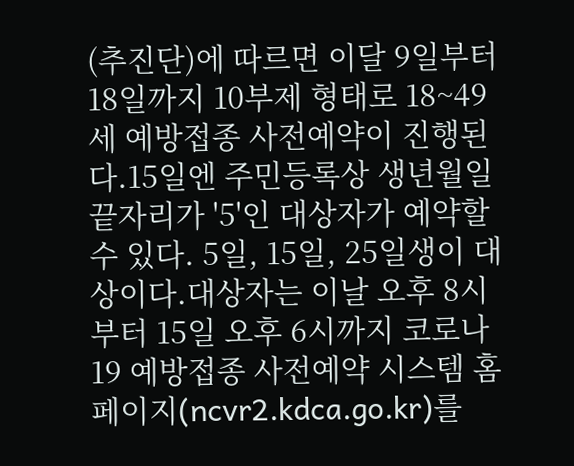(추진단)에 따르면 이달 9일부터 18일까지 10부제 형태로 18~49세 예방접종 사전예약이 진행된다.15일엔 주민등록상 생년월일 끝자리가 '5'인 대상자가 예약할 수 있다. 5일, 15일, 25일생이 대상이다.대상자는 이날 오후 8시부터 15일 오후 6시까지 코로나19 예방접종 사전예약 시스템 홈페이지(ncvr2.kdca.go.kr)를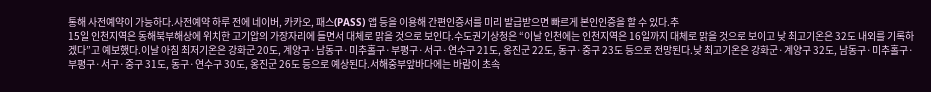통해 사전예약이 가능하다.사전예약 하루 전에 네이버, 카카오, 패스(PASS) 앱 등을 이용해 간편인증서를 미리 발급받으면 빠르게 본인인증을 할 수 있다.추
15일 인천지역은 동해북부해상에 위치한 고기압의 가장자리에 들면서 대체로 맑을 것으로 보인다.수도권기상청은 “이날 인천에는 인천지역은 16일까지 대체로 맑을 것으로 보이고 낮 최고기온은 32도 내외를 기록하겠다”고 예보했다.이날 아침 최저기온은 강화군 20도, 계양구·남동구·미추홀구·부평구·서구·연수구 21도, 옹진군 22도, 동구·중구 23도 등으로 전망된다.낮 최고기온은 강화군·계양구 32도, 남동구·미추홀구·부평구·서구·중구 31도, 동구·연수구 30도, 옹진군 26도 등으로 예상된다.서해중부앞바다에는 바람이 초속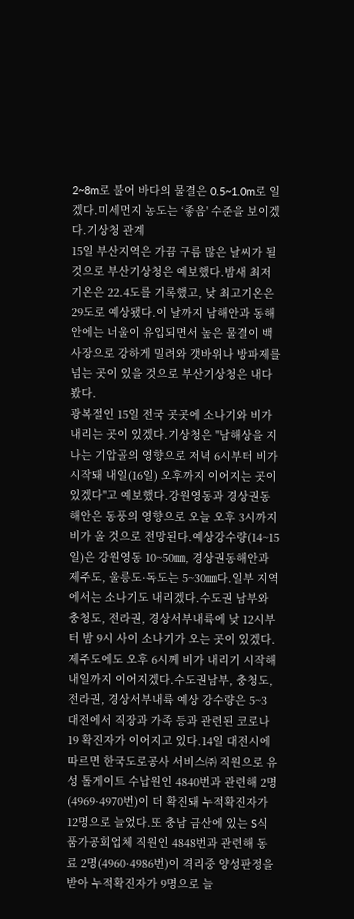2~8m로 불어 바다의 물결은 0.5~1.0m로 일겠다.미세먼지 농도는 ‘좋음' 수준을 보이겠다.기상청 관계
15일 부산지역은 가끔 구름 많은 날씨가 될 것으로 부산기상청은 예보했다.밤새 최저기온은 22.4도를 기록했고, 낮 최고기온은 29도로 예상됐다.이 날까지 남해안과 동해안에는 너울이 유입되면서 높은 물결이 백사장으로 강하게 밀려와 갯바위나 방파제를 넘는 곳이 있을 것으로 부산기상청은 내다봤다.
광복절인 15일 전국 곳곳에 소나기와 비가 내리는 곳이 있겠다.기상청은 "남해상을 지나는 기압골의 영향으로 저녁 6시부터 비가 시작돼 내일(16일) 오후까지 이어지는 곳이 있겠다"고 예보했다.강원영동과 경상권동해안은 동풍의 영향으로 오늘 오후 3시까지 비가 올 것으로 전망된다.예상강수량(14~15일)은 강원영동 10~50㎜, 경상권동해안과 제주도, 울릉도·독도는 5~30㎜다.일부 지역에서는 소나기도 내리겠다.수도권 남부와 충청도, 전라권, 경상서부내륙에 낮 12시부터 밤 9시 사이 소나기가 오는 곳이 있겠다.제주도에도 오후 6시께 비가 내리기 시작해 내일까지 이어지겠다.수도권남부, 충청도, 전라권, 경상서부내륙 예상 강수량은 5~3
대전에서 직장과 가족 등과 관련된 코로나19 확진자가 이어지고 있다.14일 대전시에 따르면 한국도로공사 서비스㈜ 직원으로 유성 톨게이트 수납원인 4840번과 관련해 2명(4969·4970번)이 더 확진돼 누적확진자가 12명으로 늘었다.또 충남 금산에 있는 S식품가공회업체 직원인 4848번과 관련해 동료 2명(4960·4986번)이 격리중 양성판정을 받아 누적확진자가 9명으로 늘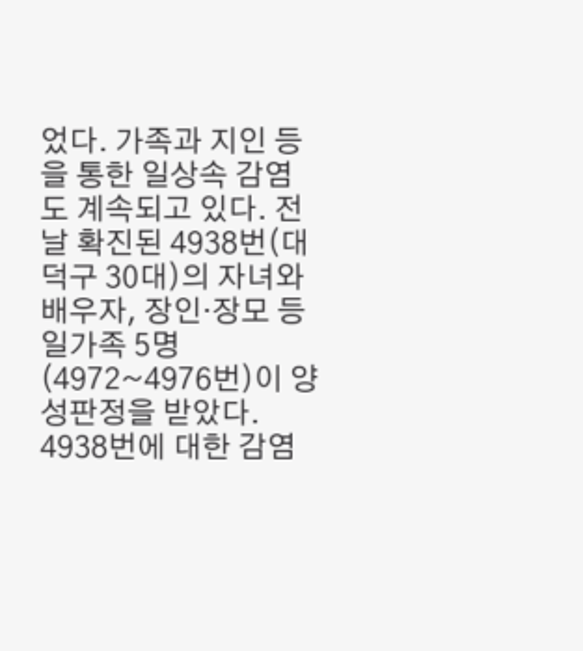었다. 가족과 지인 등을 통한 일상속 감염도 계속되고 있다. 전날 확진된 4938번(대덕구 30대)의 자녀와 배우자, 장인·장모 등 일가족 5명(4972~4976번)이 양성판정을 받았다. 4938번에 대한 감염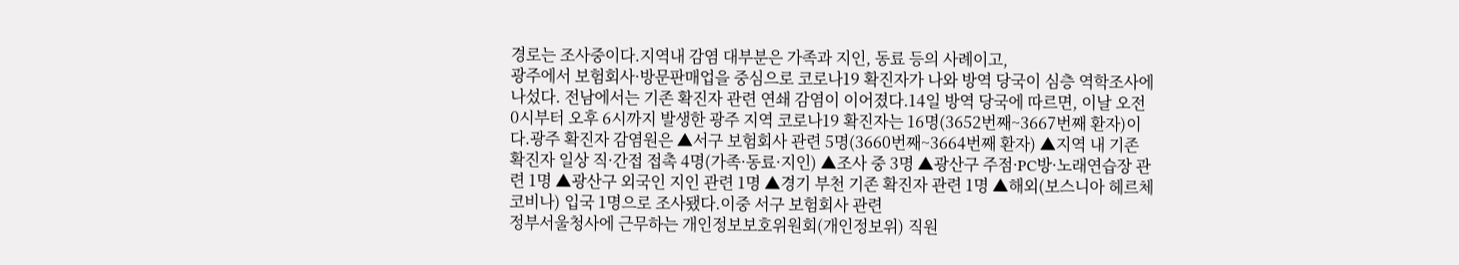경로는 조사중이다.지역내 감염 대부분은 가족과 지인, 동료 등의 사례이고,
광주에서 보험회사·방문판매업을 중심으로 코로나19 확진자가 나와 방역 당국이 심층 역학조사에 나섰다. 전남에서는 기존 확진자 관련 연쇄 감염이 이어졌다.14일 방역 당국에 따르면, 이날 오전 0시부터 오후 6시까지 발생한 광주 지역 코로나19 확진자는 16명(3652번째~3667번째 환자)이다.광주 확진자 감염원은 ▲서구 보험회사 관련 5명(3660번째~3664번째 환자) ▲지역 내 기존 확진자 일상 직·간접 접촉 4명(가족·동료·지인) ▲조사 중 3명 ▲광산구 주점·PC방·노래연습장 관련 1명 ▲광산구 외국인 지인 관련 1명 ▲경기 부천 기존 확진자 관련 1명 ▲해외(보스니아 헤르체코비나) 입국 1명으로 조사됐다.이중 서구 보험회사 관련
정부서울청사에 근무하는 개인정보보호위원회(개인정보위) 직원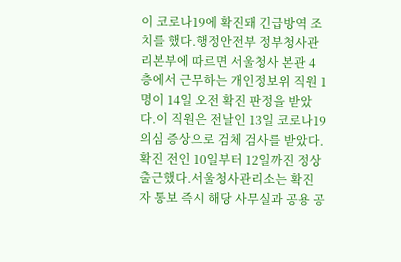이 코로나19에 확진돼 긴급방역 조치를 했다.행정안전부 정부청사관리본부에 따르면 서울청사 본관 4층에서 근무하는 개인정보위 직원 1명이 14일 오전 확진 판정을 받았다.이 직원은 전날인 13일 코로나19 의심 증상으로 검체 검사를 받았다. 확진 전인 10일부터 12일까진 정상 출근했다.서울청사관리소는 확진자 통보 즉시 해당 사무실과 공용 공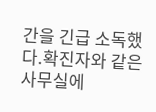간을 긴급 소독했다.확진자와 같은 사무실에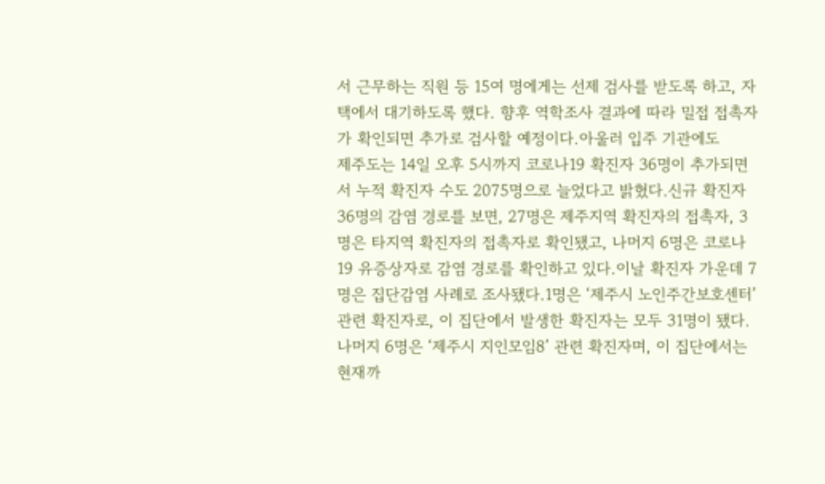서 근무하는 직원 등 15여 명에게는 선제 검사를 받도록 하고, 자택에서 대기하도록 했다. 향후 역학조사 결과에 따라 밀접 접촉자가 확인되면 추가로 검사할 예정이다.아울러 입주 기관에도
제주도는 14일 오후 5시까지 코로나19 확진자 36명이 추가되면서 누적 확진자 수도 2075명으로 늘었다고 밝혔다.신규 확진자 36명의 감염 경로를 보면, 27명은 제주지역 확진자의 접촉자, 3명은 타지역 확진자의 접촉자로 확인됐고, 나머지 6명은 코로나19 유증상자로 감염 경로를 확인하고 있다.이날 확진자 가운데 7명은 집단감염 사례로 조사됐다.1명은 ‘제주시 노인주간보호센터’ 관련 확진자로, 이 집단에서 발생한 확진자는 모두 31명이 됐다.나머지 6명은 ‘제주시 지인모임8’ 관련 확진자며, 이 집단에서는 현재까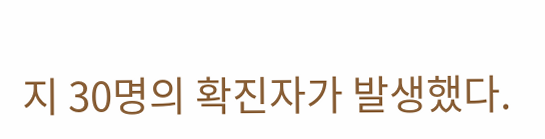지 30명의 확진자가 발생했다.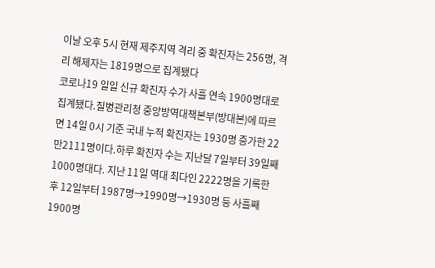이날 오후 5시 현재 제주지역 격리 중 확진자는 256명, 격리 해제자는 1819명으로 집계됐다
코로나19 일일 신규 확진자 수가 사흘 연속 1900명대로 집계됐다.질병관리청 중앙방역대책본부(방대본)에 따르면 14일 0시 기준 국내 누적 확진자는 1930명 증가한 22만2111명이다.하루 확진자 수는 지난달 7일부터 39일째 1000명대다. 지난 11일 역대 최다인 2222명을 기록한 후 12일부터 1987명→1990명→1930명 등 사흘째 1900명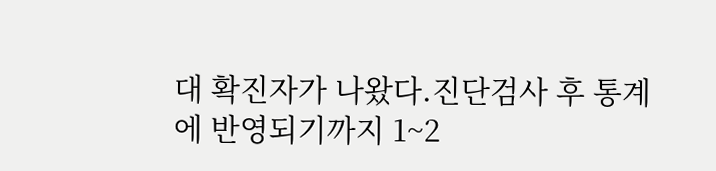대 확진자가 나왔다.진단검사 후 통계에 반영되기까지 1~2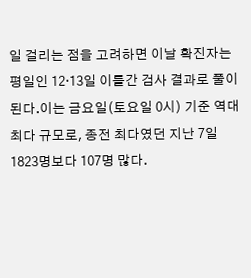일 걸리는 점을 고려하면 이날 확진자는 평일인 12·13일 이틀간 검사 결과로 풀이된다.이는 금요일(토요일 0시) 기준 역대 최다 규모로, 종전 최다였던 지난 7일 1823명보다 107명 많다.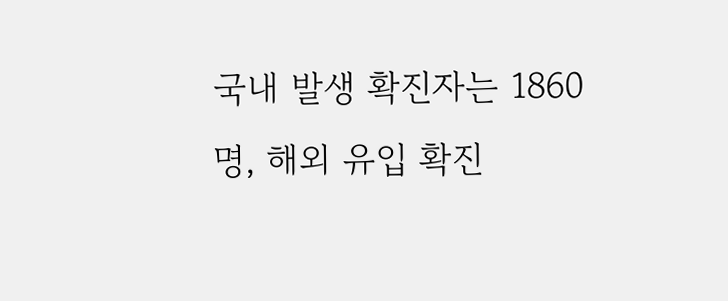국내 발생 확진자는 1860명, 해외 유입 확진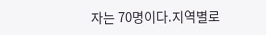자는 70명이다.지역별로